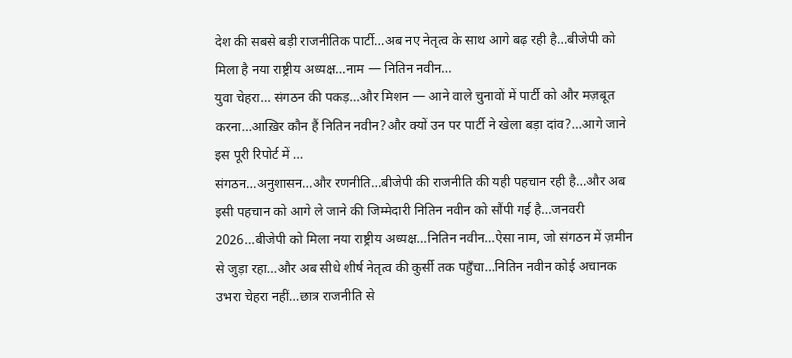देश की सबसे बड़ी राजनीतिक पार्टी…अब नए नेतृत्व के साथ आगे बढ़ रही है…बीजेपी को मिला है नया राष्ट्रीय अध्यक्ष…नाम — नितिन नवीन…
युवा चेहरा… संगठन की पकड़…और मिशन — आने वाले चुनावों में पार्टी को और मज़बूत करना…आख़िर कौन हैं नितिन नवीन?और क्यों उन पर पार्टी ने खेला बड़ा दांव?…आगे जाने इस पूरी रिपोर्ट में …
संगठन…अनुशासन…और रणनीति…बीजेपी की राजनीति की यही पहचान रही है…और अब इसी पहचान को आगे ले जाने की जिम्मेदारी नितिन नवीन को सौंपी गई है…जनवरी 2026…बीजेपी को मिला नया राष्ट्रीय अध्यक्ष…नितिन नवीन…ऐसा नाम, जो संगठन में ज़मीन से जुड़ा रहा…और अब सीधे शीर्ष नेतृत्व की कुर्सी तक पहुँचा…नितिन नवीन कोई अचानक उभरा चेहरा नहीं…छात्र राजनीति से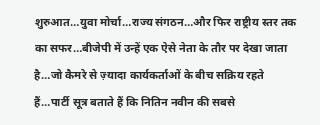शुरुआत…युवा मोर्चा…राज्य संगठन…और फिर राष्ट्रीय स्तर तक का सफर…बीजेपी में उन्हें एक ऐसे नेता के तौर पर देखा जाता है…जो कैमरे से ज़्यादा कार्यकर्ताओं के बीच सक्रिय रहते हैं…पार्टी सूत्र बताते हैं कि नितिन नवीन की सबसे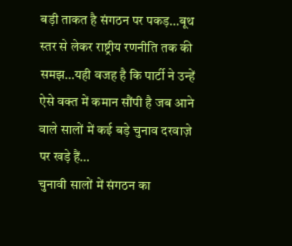बड़ी ताकत है संगठन पर पकड़…बूथ स्तर से लेकर राष्ट्रीय रणनीति तक की समझ…यही वजह है कि पार्टी ने उन्हें ऐसे वक्त में कमान सौंपी है जब आने वाले सालों में कई बड़े चुनाव दरवाज़े पर खड़े हैं…
चुनावी सालों में संगठन का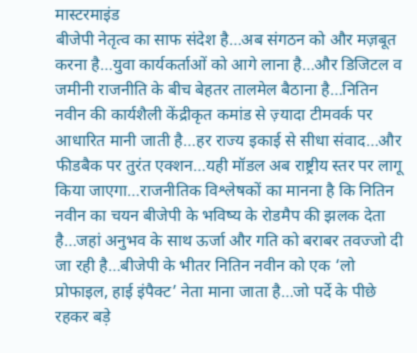मास्टरमाइंड
बीजेपी नेतृत्व का साफ संदेश है…अब संगठन को और मज़बूत करना है…युवा कार्यकर्ताओं को आगे लाना है…और डिजिटल व जमीनी राजनीति के बीच बेहतर तालमेल बैठाना है…नितिन नवीन की कार्यशैली केंद्रीकृत कमांड से ज़्यादा टीमवर्क पर आधारित मानी जाती है…हर राज्य इकाई से सीधा संवाद…और फीडबैक पर तुरंत एक्शन…यही मॉडल अब राष्ट्रीय स्तर पर लागू किया जाएगा…राजनीतिक विश्लेषकों का मानना है कि नितिन नवीन का चयन बीजेपी के भविष्य के रोडमैप की झलक देता है…जहां अनुभव के साथ ऊर्जा और गति को बराबर तवज्जो दी जा रही है…बीजेपी के भीतर नितिन नवीन को एक ‘लो प्रोफाइल, हाई इंपैक्ट’ नेता माना जाता है…जो पर्दे के पीछे रहकर बड़े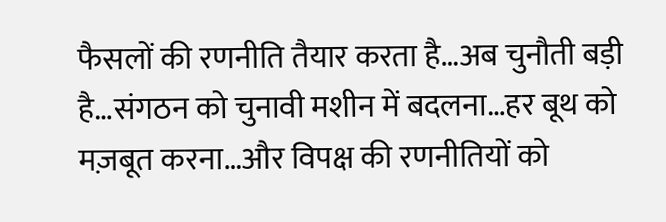फैसलों की रणनीति तैयार करता है…अब चुनौती बड़ी है…संगठन को चुनावी मशीन में बदलना…हर बूथ को मज़बूत करना…और विपक्ष की रणनीतियों को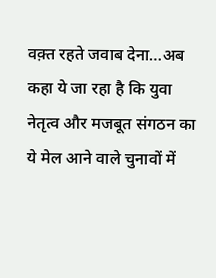वक़्त रहते जवाब देना…अब कहा ये जा रहा है कि युवा नेतृत्व और मजबूत संगठन का ये मेल आने वाले चुनावों में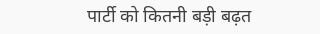पार्टी को कितनी बड़ी बढ़त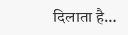दिलाता है…